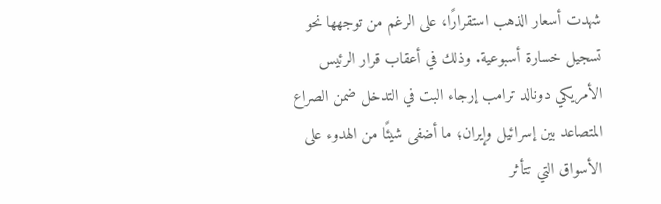شهدت أسعار الذهب استقرارًا، على الرغم من توجهها نحو تسجيل خسارة أسبوعية. وذلك في أعقاب قرار الرئيس الأمريكي دونالد ترامب إرجاء البت في التدخل ضمن الصراع المتصاعد بين إسرائيل وإيران؛ ما أضفى شيئًا من الهدوء على الأسواق التي تتأثر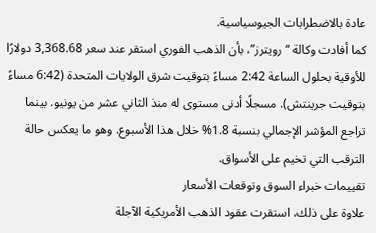عادة بالاضطرابات الجيوسياسية.
كما أفادت وكالة “رويترز”، بأن الذهب الفوري استقر عند سعر 3,368.68 دولارًا للأوقية بحلول الساعة 2:42 مساءً بتوقيت شرق الولايات المتحدة (6:42 مساءً بتوقيت جرينتش). مسجلًا أدنى مستوى له منذ الثاني عشر من يونيو. بينما تراجع المؤشر الإجمالي بنسبة 1.8% خلال هذا الأسبوع. وهو ما يعكس حالة الترقب التي تخيم على الأسواق.
تقييمات خبراء السوق وتوقعات الأسعار
علاوة على ذلك، استقرت عقود الذهب الأمريكية الآجلة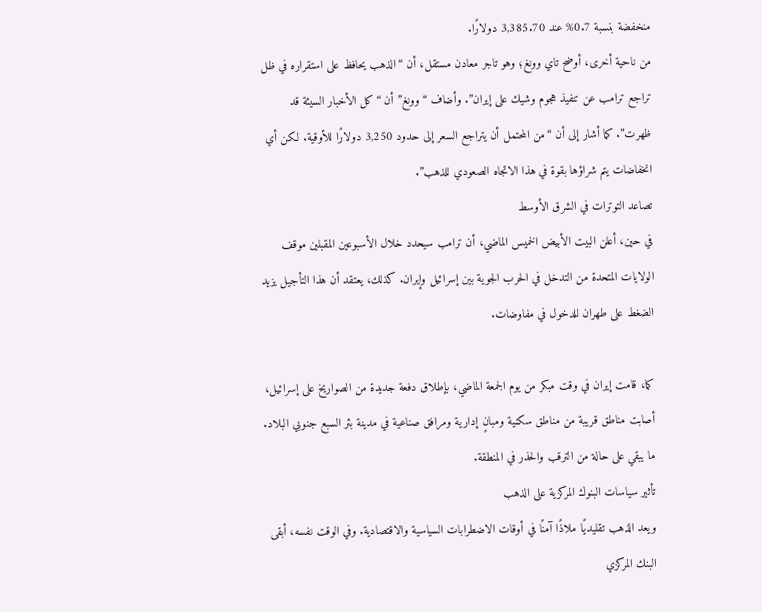منخفضة بنسبة 0.7% عند 3,385.70 دولارًا.
من ناحية أخرى، أوضح تاي وونغ؛ وهو تاجر معادن مستقل، أن “الذهب يحافظ على استقراره في ظل تراجع ترامب عن تنفيذ هجوم وشيك على إيران”. وأضاف “وونغ” أن “كل الأخبار السيئة قد ظهرت”. كما أشار إلى أن “من المحتمل أن يتراجع السعر إلى حدود 3,250 دولارًا للأوقية. لكن أي انخفاضات يتم شراؤها بقوة في هذا الاتجاه الصعودي للذهب”.
تصاعد التوترات في الشرق الأوسط
في حين، أعلن البيت الأبيض الخميس الماضي، أن ترامب سيحدد خلال الأسبوعين المقبلين موقف الولايات المتحدة من التدخل في الحرب الجوية بين إسرائيل وإيران. كذلك، يعتقد أن هذا التأجيل يزيد الضغط على طهران للدخول في مفاوضات.

كما، قامت إيران في وقت مبكر من يوم الجمعة الماضي، بإطلاق دفعة جديدة من الصواريخ على إسرائيل، أصابت مناطق قريبة من مناطق سكنية ومبانٍ إدارية ومرافق صناعية في مدينة بئر السبع جنوبي البلاد. ما يبقي على حالة من الترقب والحذر في المنطقة.
تأثير سياسات البنوك المركزية على الذهب
ويعد الذهب تقليديًا ملاذًا آمنًا في أوقات الاضطرابات السياسية والاقتصادية. وفي الوقت نفسه، أبقى البنك المركزي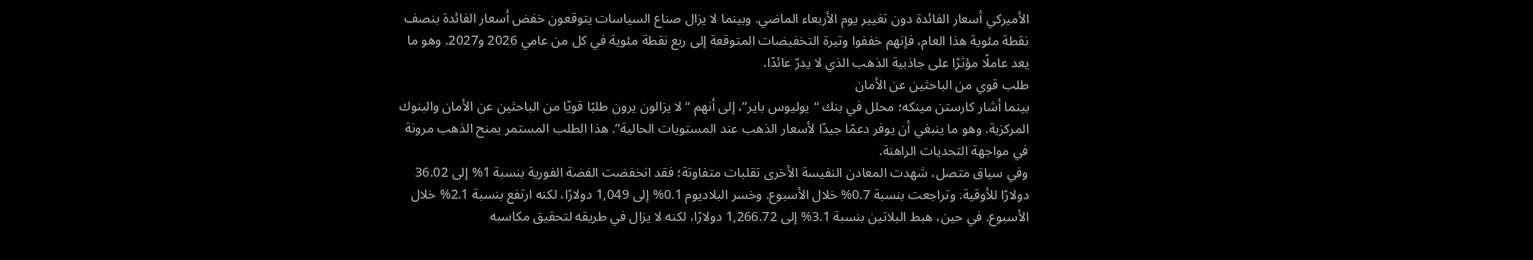الأميركي أسعار الفائدة دون تغيير يوم الأربعاء الماضي. وبينما لا يزال صناع السياسات يتوقعون خفض أسعار الفائدة بنصف نقطة مئوية هذا العام، فإنهم خففوا وتيرة التخفيضات المتوقعة إلى ربع نقطة مئوية في كل من عامي 2026 و2027. وهو ما يعد عاملًا مؤثرًا على جاذبية الذهب الذي لا يدرّ عائدًا.
طلب قوي من الباحثين عن الأمان
بينما أشار كارستن مينكه؛ محلل في بنك “يوليوس باير”، إلى أنهم “لا يزالون يرون طلبًا قويًا من الباحثين عن الأمان والبنوك المركزية. وهو ما ينبغي أن يوفر دعمًا جيدًا لأسعار الذهب عند المستويات الحالية”. هذا الطلب المستمر يمنح الذهب مرونة في مواجهة التحديات الراهنة.
وفي سياق متصل، شهدت المعادن النفيسة الأخرى تقلبات متفاوتة؛ فقد انخفضت الفضة الفورية بنسبة 1% إلى 36.02 دولارًا للأوقية. وتراجعت بنسبة 0.7% خلال الأسبوع. وخسر البلاديوم 0.1% إلى 1,049 دولارًا، لكنه ارتفع بنسبة 2.1% خلال الأسبوع. في حين، هبط البلاتين بنسبة 3.1% إلى 1,266.72 دولارًا، لكنه لا يزال في طريقه لتحقيق مكاسبه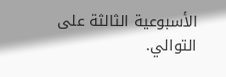الأسبوعية الثالثة على التوالي.